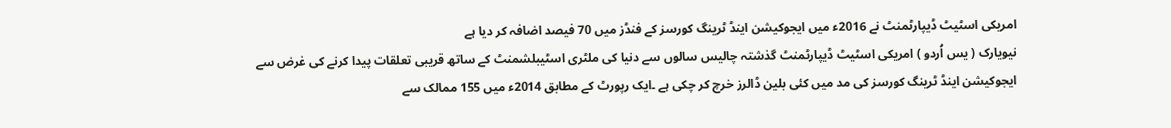امریکی اسٹیٹ ڈیپارٹمنٹ نے 2016ء میں ایجوکیشن اینڈ ٹرینگ کورسز کے فنڈز میں 70 فیصد اضافہ کر دیا ہے
نیویارک ( یس اُردو ) امریکی اسٹیٹ ڈیپارٹمنٹ گذشتہ چالیس سالوں سے دنیا کی ملٹری اسٹیبلشمنٹ کے ساتھ قریبی تعلقات پیدا کرنے کی غرض سے ایجوکیشن اینڈ ٹرینگ کورسز کی مد میں کئی بلین ڈالرز خرچ کر چکی ہے ۔ایک رپورٹ کے مطابق 2014ء میں 155 ممالک سے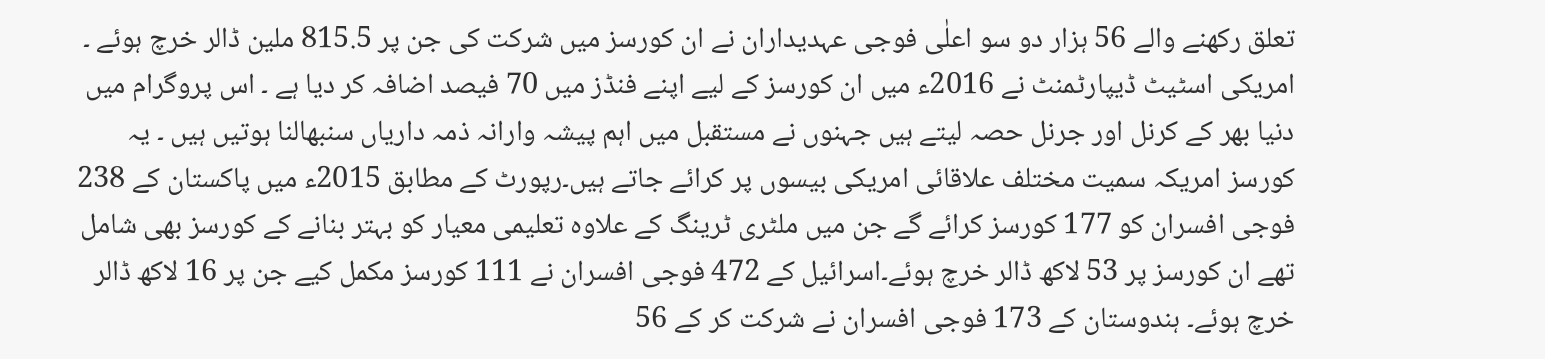تعلق رکھنے والے 56 ہزار دو سو اعلٰی فوجی عہدیداران نے ان کورسز میں شرکت کی جن پر 815.5 ملین ڈالر خرچ ہوئے ۔ امریکی اسٹیٹ ڈیپارٹمنٹ نے 2016ء میں ان کورسز کے لیے اپنے فنڈز میں 70 فیصد اضافہ کر دیا ہے ۔ اس پروگرام میں دنیا بھر کے کرنل اور جرنل حصہ لیتے ہیں جہنوں نے مستقبل میں اہم پیشہ وارانہ ذمہ داریاں سنبھالنا ہوتیں ہیں ۔ یہ کورسز امریکہ سمیت مختلف علاقائی امریکی بیسوں پر کرائے جاتے ہیں۔رپورٹ کے مطابق 2015ء میں پاکستان کے 238 فوجی افسران کو 177 کورسز کرائے گے جن میں ملٹری ٹرینگ کے علاوہ تعلیمی معیار کو بہتر بنانے کے کورسز بھی شامل تھے ان کورسز پر 53 لاکھ ڈالر خرچ ہوئے۔اسرائیل کے 472 فوجی افسران نے 111 کورسز مکمل کیے جن پر 16 لاکھ ڈالر خرچ ہوئے۔ ہندوستان کے 173 فوجی افسران نے شرکت کر کے 56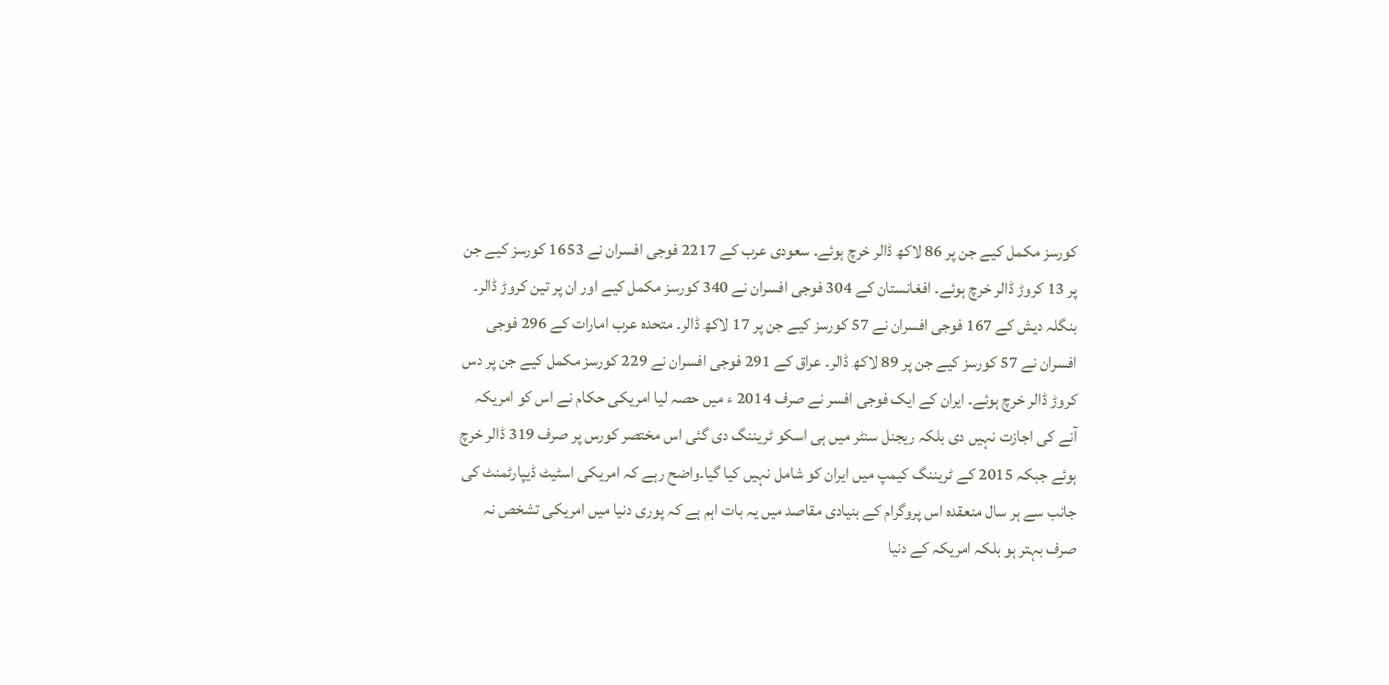کورسز مکمل کیے جن پر 86 لاکھ ڈالر خرچ ہوئے۔ سعودی عرب کے 2217 فوجی افسران نے 1653 کورسز کیے جن پر 13 کروڑ ڈالر خرچ ہوئے۔ افغانستان کے 304 فوجی افسران نے 340 کورسز مکمل کیے اور ان پر تین کروڑ ڈالر۔ بنگلہ دیش کے 167 فوجی افسران نے 57 کورسز کیے جن پر 17 لاکھ ڈالر۔ متحدہ عرب امارات کے 296 فوجی افسران نے 57 کورسز کیے جن پر 89 لاکھ ڈالر۔ عراق کے 291 فوجی افسران نے 229 کورسز مکمل کیے جن پر دس کروڑ ڈالر خرچ ہوئے۔ ایران کے ایک فوجی افسر نے صرف 2014 ء میں حصہ لیا امریکی حکام نے اس کو امریکہ آنے کی اجازت نہیں دی بلکہ ریجنل سنٹر میں ہی اسکو ٹریننگ دی گئی اس مختصر کورس پر صرف 319 ڈالر خرچ ہوئے جبکہ 2015 کے ٹریننگ کیمپ میں ایران کو شامل نہیں کیا گیا۔واضح رہے کہ امریکی اسٹیٹ ڈیپارٹمنٹ کی جانب سے ہر سال منعقدہ اس پروگرام کے بنیادی مقاصد میں یہ بات اہم ہے کہ پوری دنیا میں امریکی تشخص نہ صرف بہتر ہو بلکہ امریکہ کے دنیا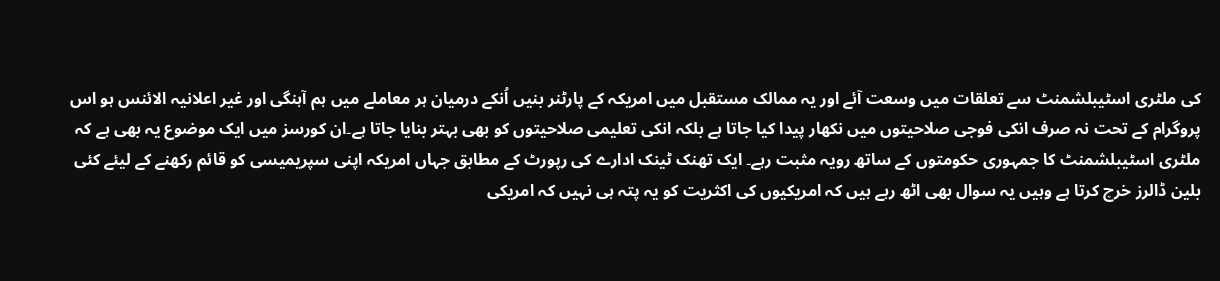کی ملٹری اسٹیبلشمنٹ سے تعلقات میں وسعت آئے اور یہ ممالک مستقبل میں امریکہ کے پارٹنر بنیں اُنکے درمیان ہر معاملے میں ہم آہنگی اور غیر اعلانیہ الائنس ہو اس پروگرام کے تحت نہ صرف انکی فوجی صلاحیتوں میں نکھار پیدا کیا جاتا ہے بلکہ انکی تعلیمی صلاحیتوں کو بھی بہتر بنایا جاتا ہے۔ان کورسز میں ایک موضوع یہ بھی ہے کہ ملٹری اسٹیبلشمنٹ کا جمہوری حکومتوں کے ساتھ رویہ مثبت رہے۔ ایک تھنک ٹینک ادارے کی رپورٹ کے مطابق جہاں امریکہ اپنی سپریمیسی کو قائم رکھنے کے لیئے کئی بلین ڈالرز خرچ کرتا ہے وہیں یہ سوال بھی اٹھ رہے ہیں کہ امریکیوں کی اکثریت کو یہ پتہ ہی نہیں کہ امریکی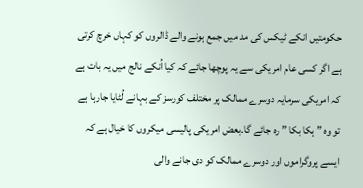حکومتیں انکے ٹیکس کی مد میں جمع ہونے والے ڈالروں کو کہاں خرچ کرتی ہے اگر کسی عام امریکی سے یہ پوچھا جائے کہ کیا اُنکے نالج میں یہ بات ہے کہ امریکی سرمایہ دوسرے ممالک پر مختلف کورسز کے بہانے لُٹایا جارہا ہے تو وہ ” ہکا بکا ” رہ جائے گا۔بعض امریکی پالیسی میکروں کا خیال ہے کہ ایسے پروگراموں اور دوسرے ممالک کو دی جانے والی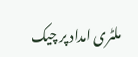ملٹری امداد پر چیک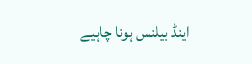اینڈ بیلنس ہونا چاہیے